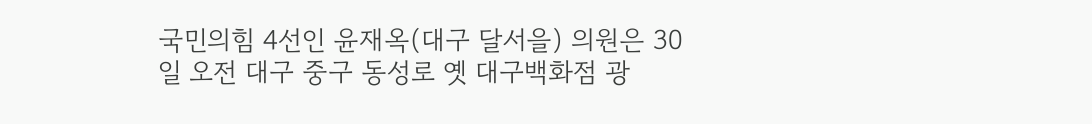국민의힘 4선인 윤재옥(대구 달서을) 의원은 30일 오전 대구 중구 동성로 옛 대구백화점 광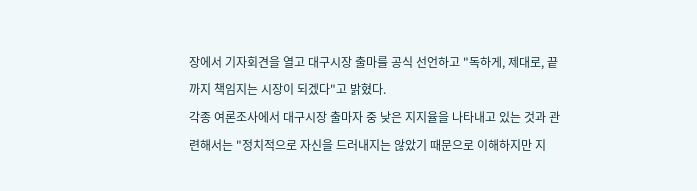장에서 기자회견을 열고 대구시장 출마를 공식 선언하고 "독하게, 제대로, 끝까지 책임지는 시장이 되겠다"고 밝혔다.
각종 여론조사에서 대구시장 출마자 중 낮은 지지율을 나타내고 있는 것과 관련해서는 "정치적으로 자신을 드러내지는 않았기 때문으로 이해하지만 지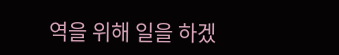역을 위해 일을 하겠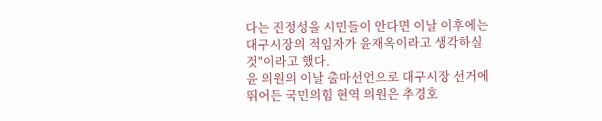다는 진정성을 시민들이 안다면 이날 이후에는 대구시장의 적임자가 윤재옥이라고 생각하실 것"이라고 했다.
윤 의원의 이날 출마선언으로 대구시장 선거에 뛰어든 국민의힘 현역 의원은 추경호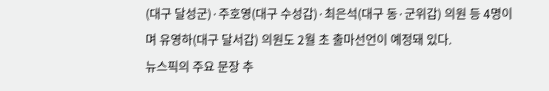(대구 달성군)·주호영(대구 수성갑)·최은석(대구 동·군위갑) 의원 등 4명이며 유영하(대구 달서갑) 의원도 2월 초 출마선언이 예정돼 있다.
뉴스픽의 주요 문장 추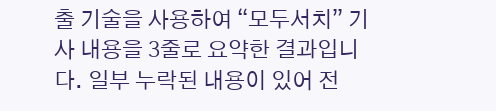출 기술을 사용하여 “모두서치” 기사 내용을 3줄로 요약한 결과입니다. 일부 누락된 내용이 있어 전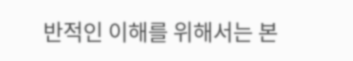반적인 이해를 위해서는 본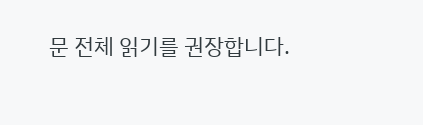문 전체 읽기를 권장합니다.